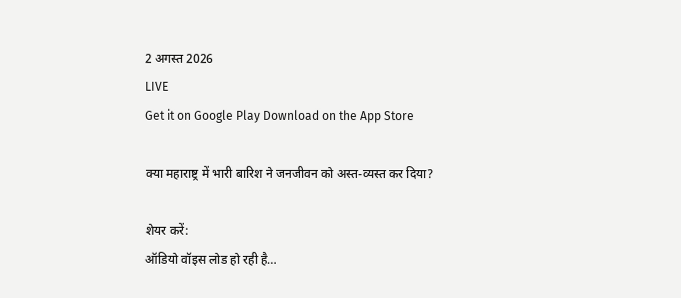2 अगस्त 2026
LIVE
Get it on Google Play Download on the App Store

क्या महाराष्ट्र में भारी बारिश ने जनजीवन को अस्त-व्यस्त कर दिया?

शेयर करें:
ऑडियो वॉइस लोड हो रही है…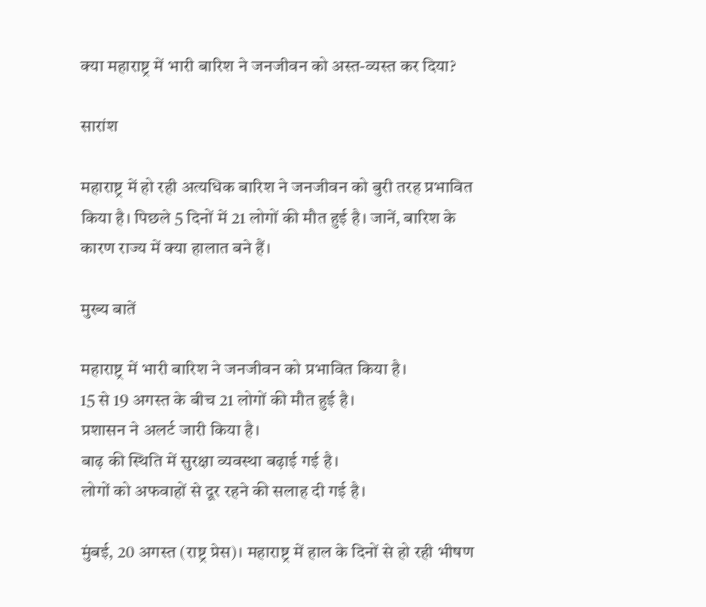क्या महाराष्ट्र में भारी बारिश ने जनजीवन को अस्त-व्यस्त कर दिया?

सारांश

महाराष्ट्र में हो रही अत्यधिक बारिश ने जनजीवन को बुरी तरह प्रभावित किया है। पिछले 5 दिनों में 21 लोगों की मौत हुई है। जानें, बारिश के कारण राज्य में क्या हालात बने हैं।

मुख्य बातें

महाराष्ट्र में भारी बारिश ने जनजीवन को प्रभावित किया है।
15 से 19 अगस्त के बीच 21 लोगों की मौत हुई है।
प्रशासन ने अलर्ट जारी किया है।
बाढ़ की स्थिति में सुरक्षा व्यवस्था बढ़ाई गई है।
लोगों को अफवाहों से दूर रहने की सलाह दी गई है।

मुंबई, 20 अगस्त (राष्ट्र प्रेस)। महाराष्ट्र में हाल के दिनों से हो रही भीषण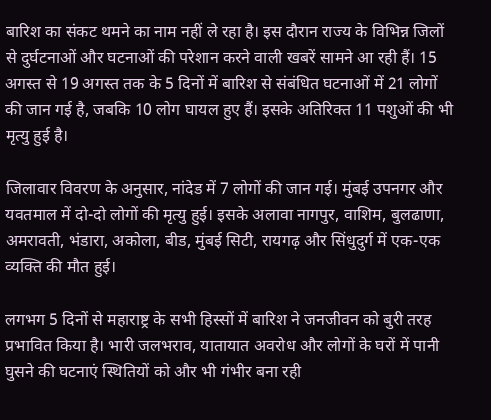बारिश का संकट थमने का नाम नहीं ले रहा है। इस दौरान राज्य के विभिन्न जिलों से दुर्घटनाओं और घटनाओं की परेशान करने वाली खबरें सामने आ रही हैं। 15 अगस्त से 19 अगस्त तक के 5 दिनों में बारिश से संबंधित घटनाओं में 21 लोगों की जान गई है, जबकि 10 लोग घायल हुए हैं। इसके अतिरिक्त 11 पशुओं की भी मृत्यु हुई है।

जिलावार विवरण के अनुसार, नांदेड में 7 लोगों की जान गई। मुंबई उपनगर और यवतमाल में दो-दो लोगों की मृत्यु हुई। इसके अलावा नागपुर, वाशिम, बुलढाणा, अमरावती, भंडारा, अकोला, बीड, मुंबई सिटी, रायगढ़ और सिंधुदुर्ग में एक-एक व्यक्ति की मौत हुई।

लगभग 5 दिनों से महाराष्ट्र के सभी हिस्सों में बारिश ने जनजीवन को बुरी तरह प्रभावित किया है। भारी जलभराव, यातायात अवरोध और लोगों के घरों में पानी घुसने की घटनाएं स्थितियों को और भी गंभीर बना रही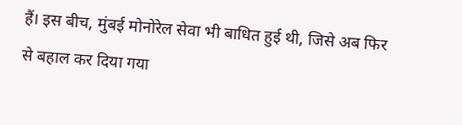हैं। इस बीच, मुंबई मोनोरेल सेवा भी बाधित हुई थी, जिसे अब फिर से बहाल कर दिया गया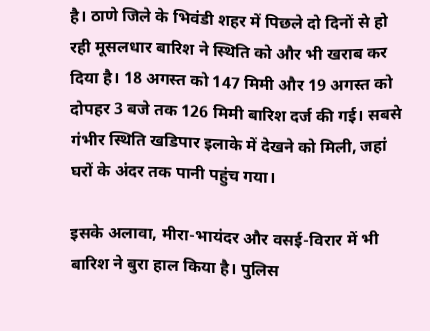है। ठाणे जिले के भिवंडी शहर में पिछले दो दिनों से हो रही मूसलधार बारिश ने स्थिति को और भी खराब कर दिया है। 18 अगस्त को 147 मिमी और 19 अगस्त को दोपहर 3 बजे तक 126 मिमी बारिश दर्ज की गई। सबसे गंभीर स्थिति खडिपार इलाके में देखने को मिली, जहां घरों के अंदर तक पानी पहुंच गया।

इसके अलावा, मीरा-भायंदर और वसई-विरार में भी बारिश ने बुरा हाल किया है। पुलिस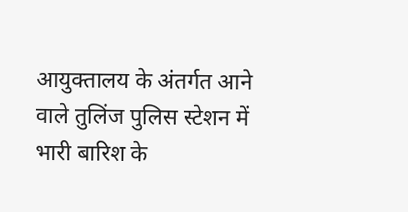आयुक्तालय के अंतर्गत आने वाले तुलिंज पुलिस स्टेशन में भारी बारिश के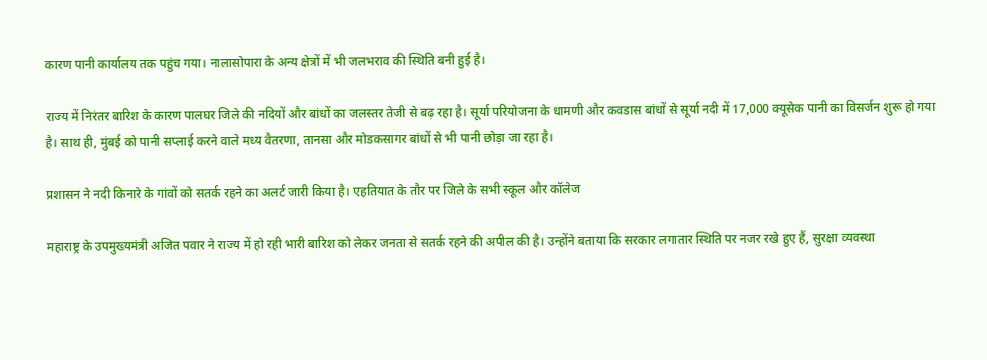कारण पानी कार्यालय तक पहुंच गया। नालासोपारा के अन्य क्षेत्रों में भी जलभराव की स्थिति बनी हुई है।

राज्य में निरंतर बारिश के कारण पालघर जिले की नदियों और बांधों का जलस्तर तेजी से बढ़ रहा है। सूर्या परियोजना के धामणी और कवडास बांधों से सूर्या नदी में 17,000 क्यूसेक पानी का विसर्जन शुरू हो गया है। साथ ही, मुंबई को पानी सप्लाई करने वाले मध्य वैतरणा, तानसा और मोडकसागर बांधों से भी पानी छोड़ा जा रहा है।

प्रशासन ने नदी किनारे के गांवों को सतर्क रहने का अलर्ट जारी किया है। एहतियात के तौर पर जिले के सभी स्कूल और कॉलेज

महाराष्ट्र के उपमुख्यमंत्री अजित पवार ने राज्य में हो रही भारी बारिश को लेकर जनता से सतर्क रहने की अपील की है। उन्होंने बताया कि सरकार लगातार स्थिति पर नजर रखे हुए हैं, सुरक्षा व्यवस्था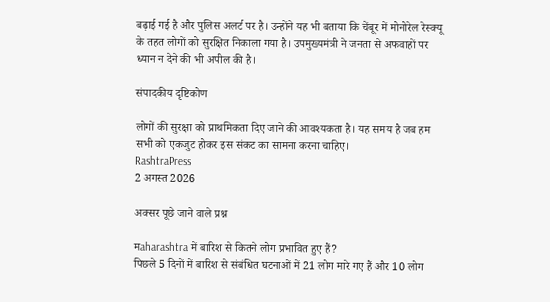बढ़ाई गई है और पुलिस अलर्ट पर है। उन्होंने यह भी बताया कि चेंबूर में मोनोरेल रेस्क्यू के तहत लोगों को सुरक्षित निकाला गया है। उपमुख्यमंत्री ने जनता से अफवाहों पर ध्यान न देने की भी अपील की है।

संपादकीय दृष्टिकोण

लोगों की सुरक्षा को प्राथमिकता दिए जाने की आवश्यकता है। यह समय है जब हम सभी को एकजुट होकर इस संकट का सामना करना चाहिए।
RashtraPress
2 अगस्त 2026

अक्सर पूछे जाने वाले प्रश्न

मaharashtra में बारिश से कितने लोग प्रभावित हुए हैं?
पिछले 5 दिनों में बारिश से संबंधित घटनाओं में 21 लोग मारे गए हैं और 10 लोग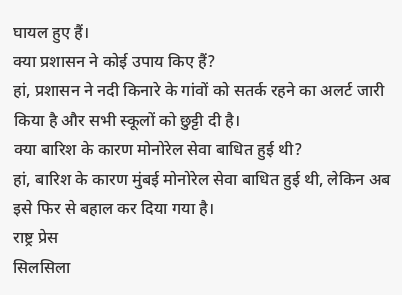घायल हुए हैं।
क्या प्रशासन ने कोई उपाय किए हैं?
हां, प्रशासन ने नदी किनारे के गांवों को सतर्क रहने का अलर्ट जारी किया है और सभी स्कूलों को छुट्टी दी है।
क्या बारिश के कारण मोनोरेल सेवा बाधित हुई थी?
हां, बारिश के कारण मुंबई मोनोरेल सेवा बाधित हुई थी, लेकिन अब इसे फिर से बहाल कर दिया गया है।
राष्ट्र प्रेस
सिलसिला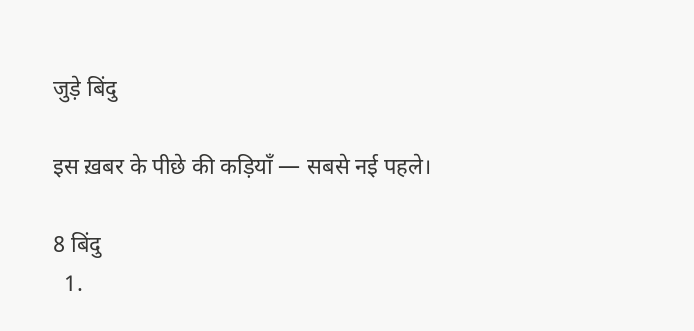जुड़े बिंदु

इस ख़बर के पीछे की कड़ियाँ — सबसे नई पहले।

8 बिंदु
  1.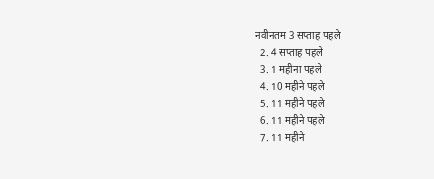नवीनतम 3 सप्ताह पहले
  2. 4 सप्ताह पहले
  3. 1 महीना पहले
  4. 10 महीने पहले
  5. 11 महीने पहले
  6. 11 महीने पहले
  7. 11 महीने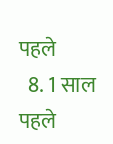पहले
  8. 1 साल पहले